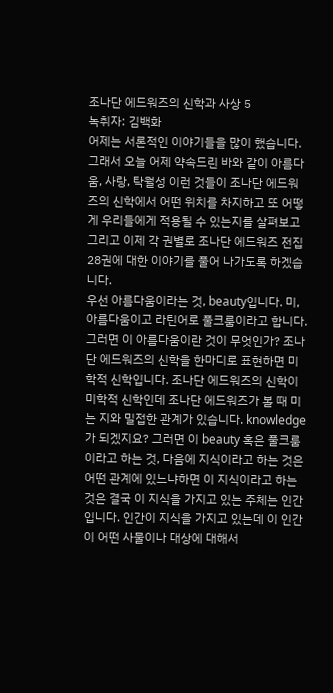조나단 에드워즈의 신학과 사상 5
녹취자: 김백화
어제는 서론적인 이야기들을 많이 했습니다. 그래서 오늘 어제 약속드린 바와 같이 아름다움, 사랑, 탁월성 이런 것들이 조나단 에드워즈의 신학에서 어떤 위치를 차지하고 또 어떻게 우리들에게 적용될 수 있는지를 살펴보고 그리고 이제 각 권별로 조나단 에드워즈 전집 28권에 대한 이야기를 풀어 나가도록 하겠습니다.
우선 아름다움이라는 것, beauty입니다. 미, 아름다움이고 라틴어로 풀크룸이라고 합니다. 그러면 이 아름다움이란 것이 무엇인가? 조나단 에드워즈의 신학을 한마디로 표현하면 미학적 신학입니다. 조나단 에드워즈의 신학이 미학적 신학인데 조나단 에드워즈가 볼 때 미는 지와 밀접한 관계가 있습니다. knowledge가 되겠지요? 그러면 이 beauty 혹은 풀크룸이라고 하는 것, 다음에 지식이라고 하는 것은 어떤 관계에 있느냐하면 이 지식이라고 하는 것은 결국 이 지식을 가지고 있는 주체는 인간입니다. 인간이 지식을 가지고 있는데 이 인간이 어떤 사물이나 대상에 대해서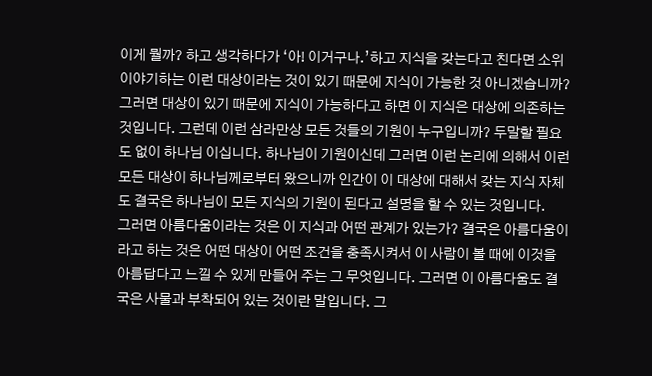이게 뭘까? 하고 생각하다가 ‘아! 이거구나.’하고 지식을 갖는다고 친다면 소위 이야기하는 이런 대상이라는 것이 있기 때문에 지식이 가능한 것 아니겠습니까? 그러면 대상이 있기 때문에 지식이 가능하다고 하면 이 지식은 대상에 의존하는 것입니다. 그런데 이런 삼라만상 모든 것들의 기원이 누구입니까? 두말할 필요도 없이 하나님 이십니다. 하나님이 기원이신데 그러면 이런 논리에 의해서 이런 모든 대상이 하나님께로부터 왔으니까 인간이 이 대상에 대해서 갖는 지식 자체도 결국은 하나님이 모든 지식의 기원이 된다고 설명을 할 수 있는 것입니다.
그러면 아름다움이라는 것은 이 지식과 어떤 관계가 있는가? 결국은 아름다움이라고 하는 것은 어떤 대상이 어떤 조건을 충족시켜서 이 사람이 볼 때에 이것을 아름답다고 느낄 수 있게 만들어 주는 그 무엇입니다. 그러면 이 아름다움도 결국은 사물과 부착되어 있는 것이란 말입니다. 그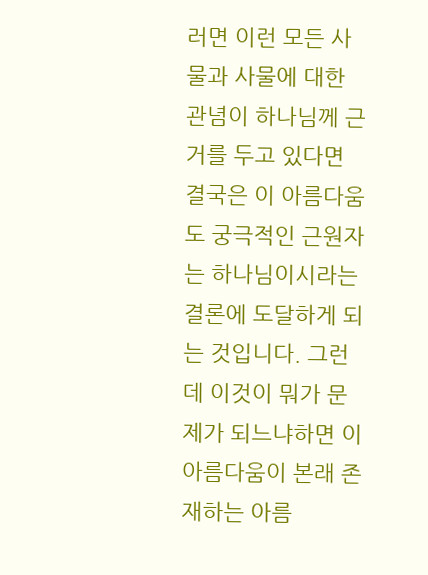러면 이런 모든 사물과 사물에 대한 관념이 하나님께 근거를 두고 있다면 결국은 이 아름다움도 궁극적인 근원자는 하나님이시라는 결론에 도달하게 되는 것입니다. 그런데 이것이 뭐가 문제가 되느냐하면 이 아름다움이 본래 존재하는 아름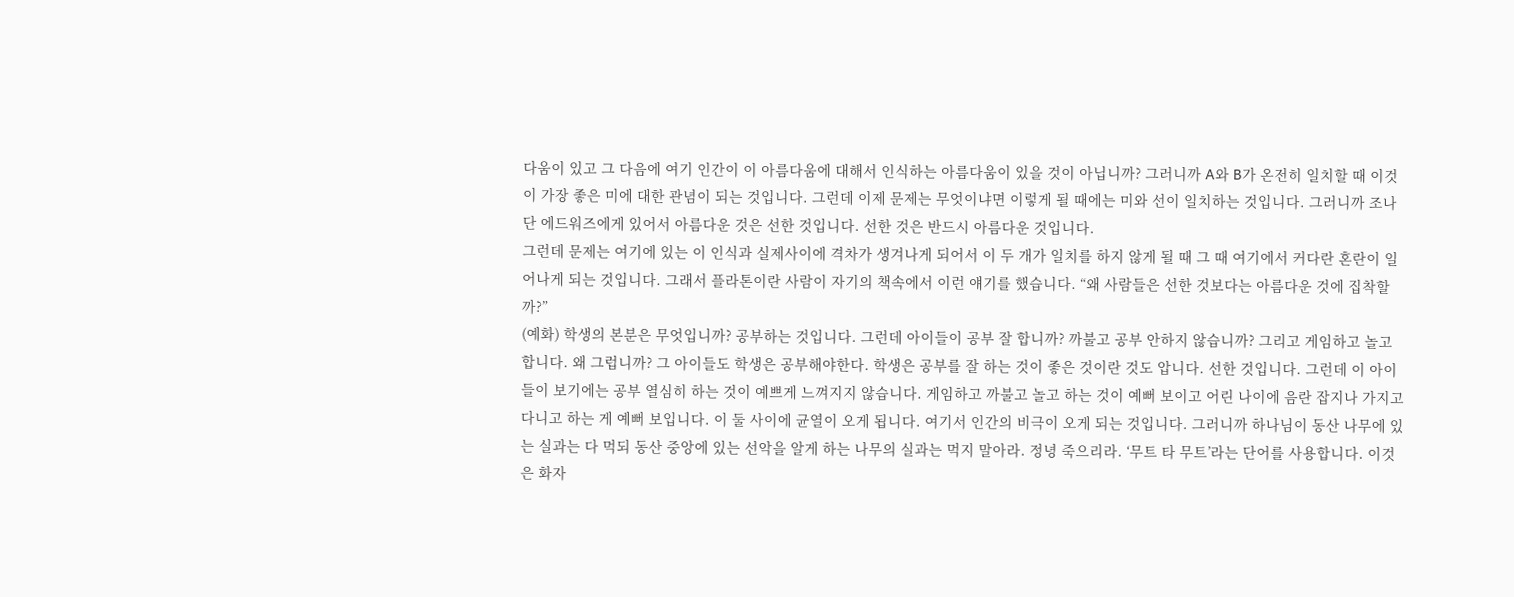다움이 있고 그 다음에 여기 인간이 이 아름다움에 대해서 인식하는 아름다움이 있을 것이 아닙니까? 그러니까 A와 B가 온전히 일치할 때 이것이 가장 좋은 미에 대한 관념이 되는 것입니다. 그런데 이제 문제는 무엇이냐면 이렇게 될 때에는 미와 선이 일치하는 것입니다. 그러니까 조나단 에드워즈에게 있어서 아름다운 것은 선한 것입니다. 선한 것은 반드시 아름다운 것입니다.
그런데 문제는 여기에 있는 이 인식과 실제사이에 격차가 생겨나게 되어서 이 두 개가 일치를 하지 않게 될 때 그 때 여기에서 커다란 혼란이 일어나게 되는 것입니다. 그래서 플라톤이란 사람이 자기의 책속에서 이런 얘기를 했습니다. “왜 사람들은 선한 것보다는 아름다운 것에 집착할까?”
(예화) 학생의 본분은 무엇입니까? 공부하는 것입니다. 그런데 아이들이 공부 잘 합니까? 까불고 공부 안하지 않습니까? 그리고 게임하고 놀고 합니다. 왜 그럽니까? 그 아이들도 학생은 공부해야한다. 학생은 공부를 잘 하는 것이 좋은 것이란 것도 압니다. 선한 것입니다. 그런데 이 아이들이 보기에는 공부 열심히 하는 것이 예쁘게 느껴지지 않습니다. 게임하고 까불고 놀고 하는 것이 예뻐 보이고 어린 나이에 음란 잡지나 가지고 다니고 하는 게 예뻐 보입니다. 이 둘 사이에 균열이 오게 됩니다. 여기서 인간의 비극이 오게 되는 것입니다. 그러니까 하나님이 동산 나무에 있는 실과는 다 먹되 동산 중앙에 있는 선악을 알게 하는 나무의 실과는 먹지 말아라. 정녕 죽으리라. ‘무트 타 무트’라는 단어를 사용합니다. 이것은 화자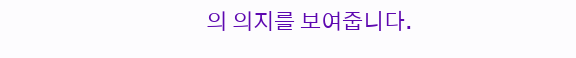의 의지를 보여줍니다.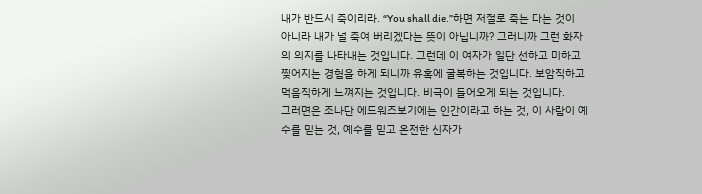내가 반드시 죽이리라. “You shall die.”하면 저절로 죽는 다는 것이 아니라 내가 널 죽여 버리겠다는 뜻이 아닙니까? 그러니까 그런 화자의 의지를 나타내는 것입니다. 그런데 이 여자가 일단 선하고 미하고 찢어지는 경험을 하게 되니까 유혹에 굴복하는 것입니다. 보암직하고 먹음직하게 느껴지는 것입니다. 비극이 들어오게 되는 것입니다.
그러면은 조나단 에드워즈보기에는 인간이라고 하는 것, 이 사람이 예수를 믿는 것, 예수를 믿고 온전한 신자가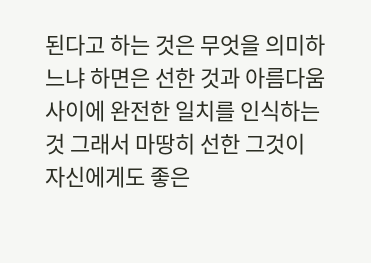된다고 하는 것은 무엇을 의미하느냐 하면은 선한 것과 아름다움 사이에 완전한 일치를 인식하는 것 그래서 마땅히 선한 그것이 자신에게도 좋은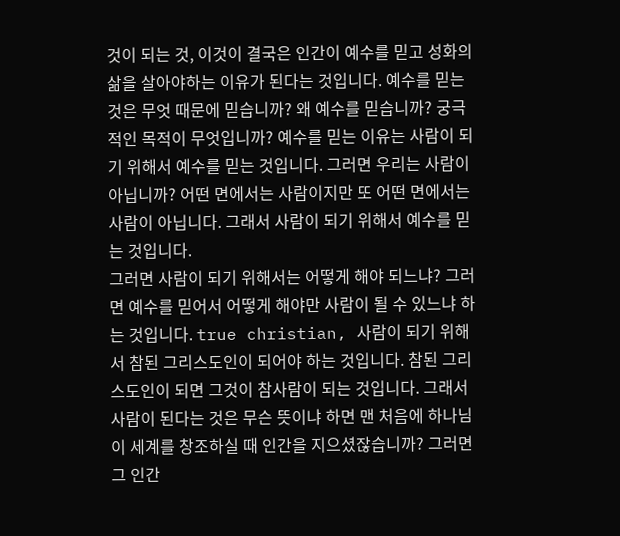것이 되는 것, 이것이 결국은 인간이 예수를 믿고 성화의 삶을 살아야하는 이유가 된다는 것입니다. 예수를 믿는 것은 무엇 때문에 믿습니까? 왜 예수를 믿습니까? 궁극적인 목적이 무엇입니까? 예수를 믿는 이유는 사람이 되기 위해서 예수를 믿는 것입니다. 그러면 우리는 사람이 아닙니까? 어떤 면에서는 사람이지만 또 어떤 면에서는 사람이 아닙니다. 그래서 사람이 되기 위해서 예수를 믿는 것입니다.
그러면 사람이 되기 위해서는 어떻게 해야 되느냐? 그러면 예수를 믿어서 어떻게 해야만 사람이 될 수 있느냐 하는 것입니다. true christian, 사람이 되기 위해서 참된 그리스도인이 되어야 하는 것입니다. 참된 그리스도인이 되면 그것이 참사람이 되는 것입니다. 그래서 사람이 된다는 것은 무슨 뜻이냐 하면 맨 처음에 하나님이 세계를 창조하실 때 인간을 지으셨잖습니까? 그러면 그 인간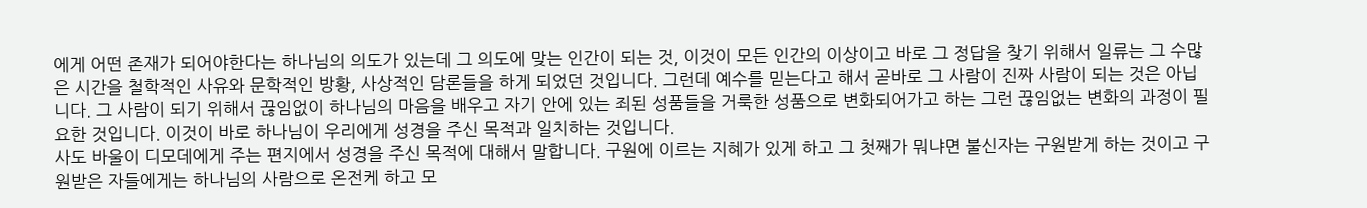에게 어떤 존재가 되어야한다는 하나님의 의도가 있는데 그 의도에 맞는 인간이 되는 것, 이것이 모든 인간의 이상이고 바로 그 정답을 찾기 위해서 일류는 그 수많은 시간을 철학적인 사유와 문학적인 방황, 사상적인 담론들을 하게 되었던 것입니다. 그런데 예수를 믿는다고 해서 곧바로 그 사람이 진짜 사람이 되는 것은 아닙니다. 그 사람이 되기 위해서 끊임없이 하나님의 마음을 배우고 자기 안에 있는 죄된 성품들을 거룩한 성품으로 변화되어가고 하는 그런 끊임없는 변화의 과정이 필요한 것입니다. 이것이 바로 하나님이 우리에게 성경을 주신 목적과 일치하는 것입니다.
사도 바울이 디모데에게 주는 편지에서 성경을 주신 목적에 대해서 말합니다. 구원에 이르는 지혜가 있게 하고 그 첫째가 뭐냐면 불신자는 구원받게 하는 것이고 구원받은 자들에게는 하나님의 사람으로 온전케 하고 모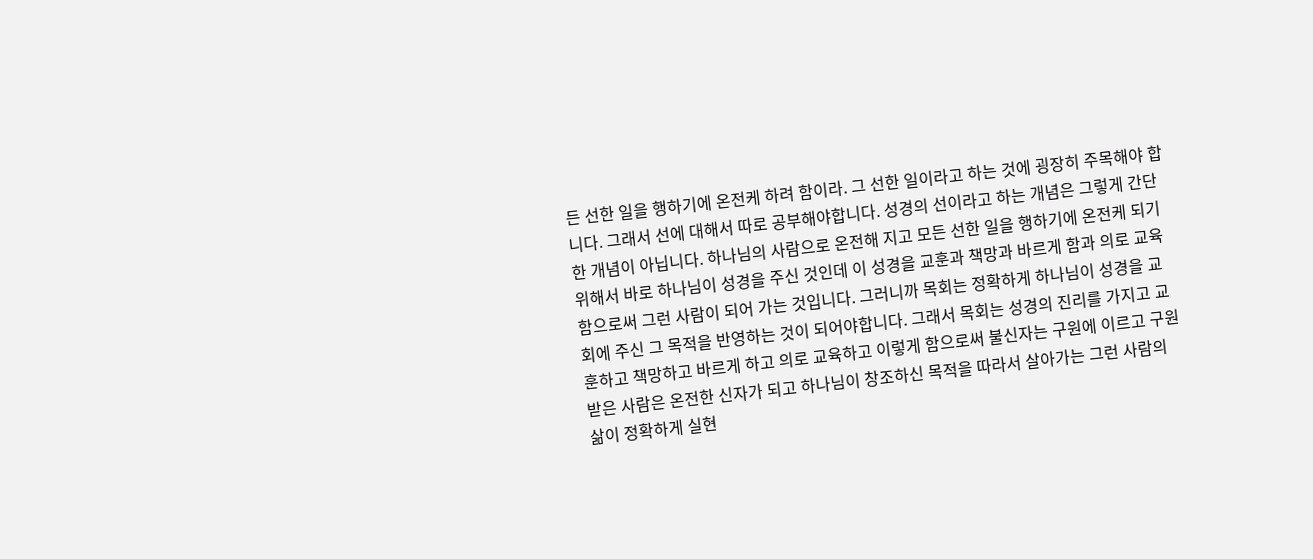든 선한 일을 행하기에 온전케 하려 함이라. 그 선한 일이라고 하는 것에 굉장히 주목해야 합니다. 그래서 선에 대해서 따로 공부해야합니다. 성경의 선이라고 하는 개념은 그렇게 간단한 개념이 아닙니다. 하나님의 사람으로 온전해 지고 모든 선한 일을 행하기에 온전케 되기 위해서 바로 하나님이 성경을 주신 것인데 이 성경을 교훈과 책망과 바르게 함과 의로 교육함으로써 그런 사람이 되어 가는 것입니다. 그러니까 목회는 정확하게 하나님이 성경을 교회에 주신 그 목적을 반영하는 것이 되어야합니다. 그래서 목회는 성경의 진리를 가지고 교훈하고 책망하고 바르게 하고 의로 교육하고 이렇게 함으로써 불신자는 구원에 이르고 구원받은 사람은 온전한 신자가 되고 하나님이 창조하신 목적을 따라서 살아가는 그런 사람의 삶이 정확하게 실현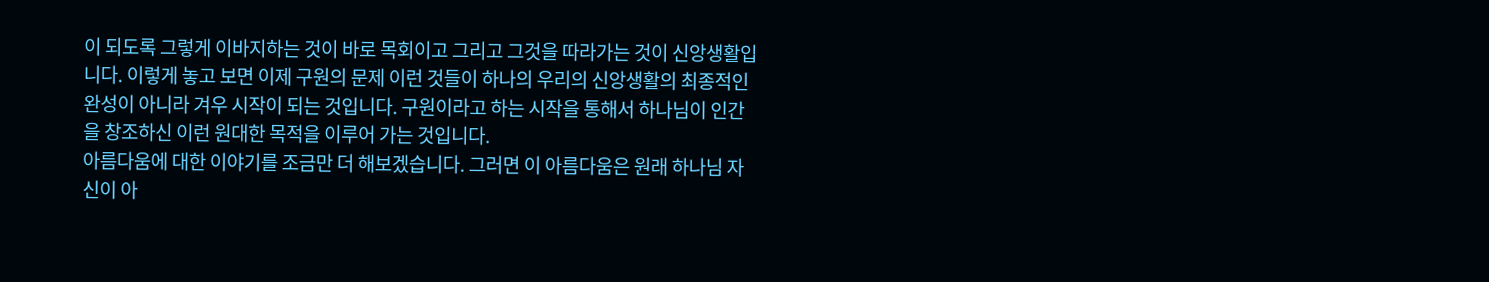이 되도록 그렇게 이바지하는 것이 바로 목회이고 그리고 그것을 따라가는 것이 신앙생활입니다. 이렇게 놓고 보면 이제 구원의 문제 이런 것들이 하나의 우리의 신앙생활의 최종적인 완성이 아니라 겨우 시작이 되는 것입니다. 구원이라고 하는 시작을 통해서 하나님이 인간을 창조하신 이런 원대한 목적을 이루어 가는 것입니다.
아름다움에 대한 이야기를 조금만 더 해보겠습니다. 그러면 이 아름다움은 원래 하나님 자신이 아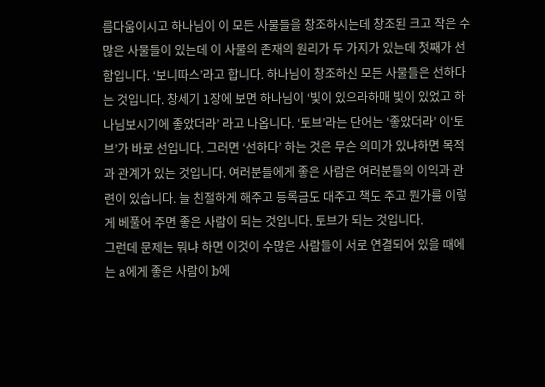름다움이시고 하나님이 이 모든 사물들을 창조하시는데 창조된 크고 작은 수많은 사물들이 있는데 이 사물의 존재의 원리가 두 가지가 있는데 첫째가 선함입니다. ‘보니따스’라고 합니다. 하나님이 창조하신 모든 사물들은 선하다는 것입니다. 창세기 1장에 보면 하나님이 ‘빛이 있으라하매 빛이 있었고 하나님보시기에 좋았더라’ 라고 나옵니다. ‘토브’라는 단어는 ‘좋았더라’ 이‘토브’가 바로 선입니다. 그러면 ‘선하다’ 하는 것은 무슨 의미가 있냐하면 목적과 관계가 있는 것입니다. 여러분들에게 좋은 사람은 여러분들의 이익과 관련이 있습니다. 늘 친절하게 해주고 등록금도 대주고 책도 주고 뭔가를 이렇게 베풀어 주면 좋은 사람이 되는 것입니다. 토브가 되는 것입니다.
그런데 문제는 뭐냐 하면 이것이 수많은 사람들이 서로 연결되어 있을 때에는 a에게 좋은 사람이 b에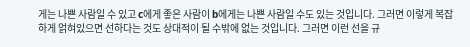게는 나쁜 사람일 수 있고 c에게 좋은 사람이 b에게는 나쁜 사람일 수도 있는 것입니다. 그러면 이렇게 복잡하게 얽혀있으면 선하다는 것도 상대적이 될 수밖에 없는 것입니다. 그러면 이런 선을 규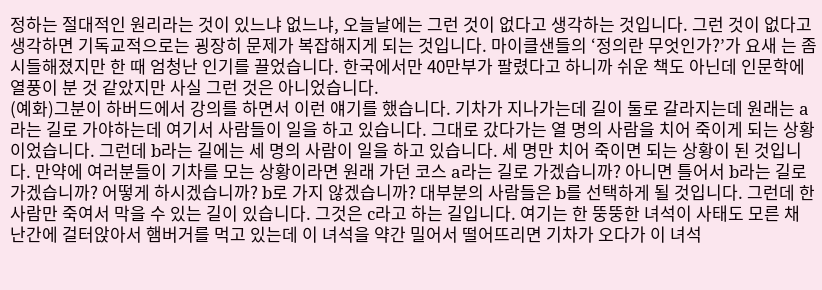정하는 절대적인 원리라는 것이 있느냐 없느냐, 오늘날에는 그런 것이 없다고 생각하는 것입니다. 그런 것이 없다고 생각하면 기독교적으로는 굉장히 문제가 복잡해지게 되는 것입니다. 마이클샌들의 ‘정의란 무엇인가?’가 요새 는 좀 시들해졌지만 한 때 엄청난 인기를 끌었습니다. 한국에서만 40만부가 팔렸다고 하니까 쉬운 책도 아닌데 인문학에 열풍이 분 것 같았지만 사실 그런 것은 아니었습니다.
(예화)그분이 하버드에서 강의를 하면서 이런 얘기를 했습니다. 기차가 지나가는데 길이 둘로 갈라지는데 원래는 a라는 길로 가야하는데 여기서 사람들이 일을 하고 있습니다. 그대로 갔다가는 열 명의 사람을 치어 죽이게 되는 상황이었습니다. 그런데 b라는 길에는 세 명의 사람이 일을 하고 있습니다. 세 명만 치어 죽이면 되는 상황이 된 것입니다. 만약에 여러분들이 기차를 모는 상황이라면 원래 가던 코스 a라는 길로 가겠습니까? 아니면 틀어서 b라는 길로 가겠습니까? 어떻게 하시겠습니까? b로 가지 않겠습니까? 대부분의 사람들은 b를 선택하게 될 것입니다. 그런데 한 사람만 죽여서 막을 수 있는 길이 있습니다. 그것은 c라고 하는 길입니다. 여기는 한 뚱뚱한 녀석이 사태도 모른 채 난간에 걸터앉아서 햄버거를 먹고 있는데 이 녀석을 약간 밀어서 떨어뜨리면 기차가 오다가 이 녀석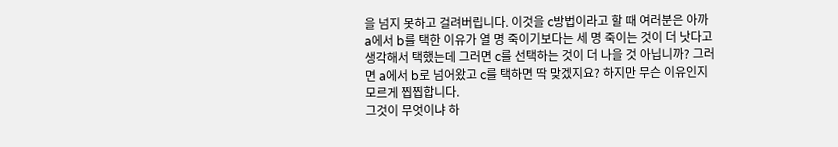을 넘지 못하고 걸려버립니다. 이것을 c방법이라고 할 때 여러분은 아까 a에서 b를 택한 이유가 열 명 죽이기보다는 세 명 죽이는 것이 더 낫다고 생각해서 택했는데 그러면 c를 선택하는 것이 더 나을 것 아닙니까? 그러면 a에서 b로 넘어왔고 c를 택하면 딱 맞겠지요? 하지만 무슨 이유인지 모르게 찝찝합니다.
그것이 무엇이냐 하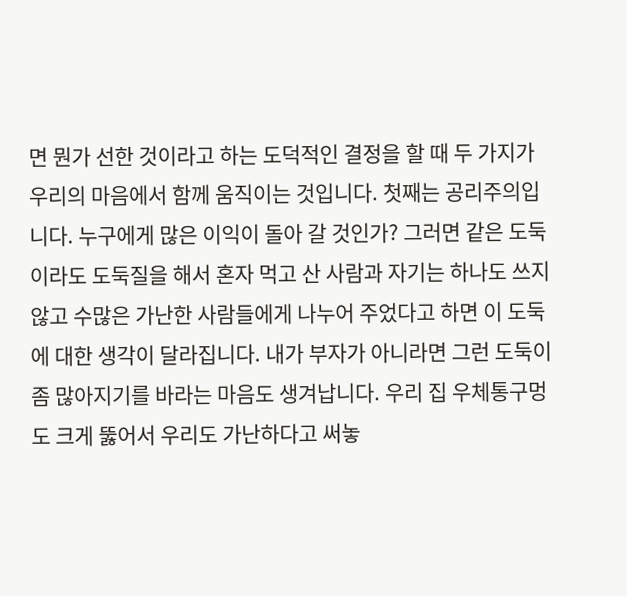면 뭔가 선한 것이라고 하는 도덕적인 결정을 할 때 두 가지가 우리의 마음에서 함께 움직이는 것입니다. 첫째는 공리주의입니다. 누구에게 많은 이익이 돌아 갈 것인가? 그러면 같은 도둑이라도 도둑질을 해서 혼자 먹고 산 사람과 자기는 하나도 쓰지 않고 수많은 가난한 사람들에게 나누어 주었다고 하면 이 도둑에 대한 생각이 달라집니다. 내가 부자가 아니라면 그런 도둑이 좀 많아지기를 바라는 마음도 생겨납니다. 우리 집 우체통구멍도 크게 뚫어서 우리도 가난하다고 써놓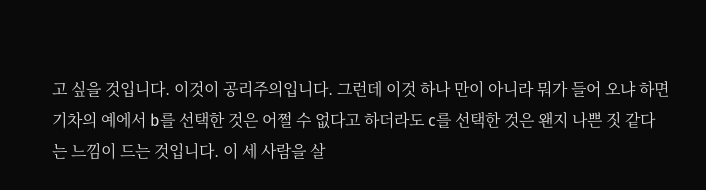고 싶을 것입니다. 이것이 공리주의입니다. 그런데 이것 하나 만이 아니라 뭐가 들어 오냐 하면 기차의 예에서 b를 선택한 것은 어쩔 수 없다고 하더라도 c를 선택한 것은 왠지 나쁜 짓 같다는 느낌이 드는 것입니다. 이 세 사람을 살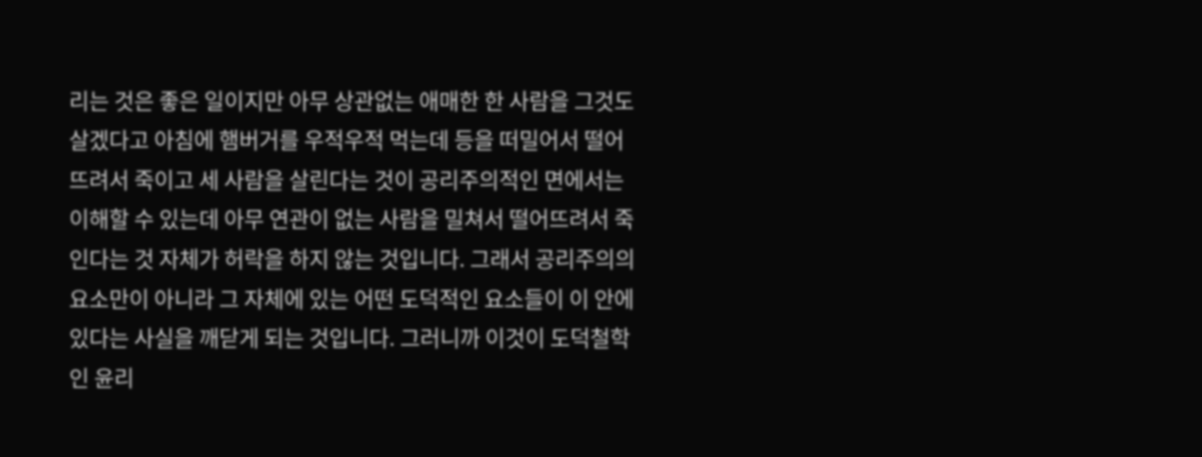리는 것은 좋은 일이지만 아무 상관없는 애매한 한 사람을 그것도 살겠다고 아침에 햄버거를 우적우적 먹는데 등을 떠밀어서 떨어뜨려서 죽이고 세 사람을 살린다는 것이 공리주의적인 면에서는 이해할 수 있는데 아무 연관이 없는 사람을 밀쳐서 떨어뜨려서 죽인다는 것 자체가 허락을 하지 않는 것입니다. 그래서 공리주의의 요소만이 아니라 그 자체에 있는 어떤 도덕적인 요소들이 이 안에 있다는 사실을 깨닫게 되는 것입니다. 그러니까 이것이 도덕철학인 윤리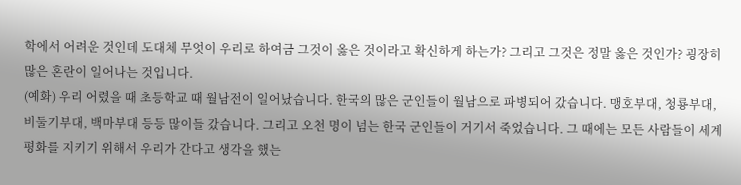학에서 어려운 것인데 도대체 무엇이 우리로 하여금 그것이 옳은 것이라고 확신하게 하는가? 그리고 그것은 정말 옳은 것인가? 굉장히 많은 혼란이 일어나는 것입니다.
(예화) 우리 어렸을 때 초등학교 때 월남전이 일어났습니다. 한국의 많은 군인들이 월남으로 파병되어 갔습니다. 맹호부대, 청룡부대, 비둘기부대, 백마부대 등등 많이들 갔습니다. 그리고 오천 명이 넘는 한국 군인들이 거기서 죽었습니다. 그 때에는 모든 사람들이 세계 평화를 지키기 위해서 우리가 간다고 생각을 했는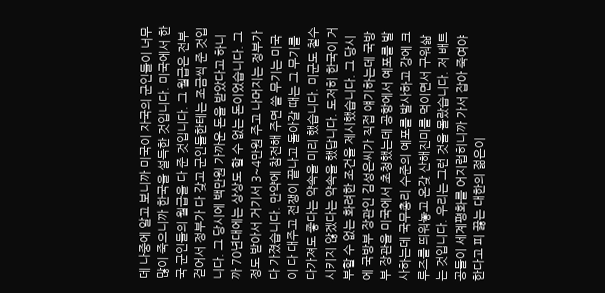데 나중에 알고 보니까 미국이 자국의 군인들이 너무 많이 죽으니까 한국을 설득한 것입니다. 미국에서 한국 군인들의 월급을 다 준 것입니다. 그 월급은 전부 걷어서 정부가 다 갖고 군인들한테는 조금씩 준 것입니다. 그 당시에 백만원 가까운 돈을 받았다고 하니까 70년대에는 상상도 할 수 없는 돈이었습니다. 그 정도 받아서 거기서 3~4만원 주고 나머지는 정부가 다 가졌습니다. 만약에 참전해 주면 쓸 무기는 미국이 다 대주고 전쟁이 끝나고 돌아갈 때는 그 무기를 다가져도 좋다는 약속을 미리 했습니다. 미군도 철수시키지 않겠다는 약속을 했답니다. 도저히 한국이 거부할 수 없는 화려한 조건을 제시했습니다. 그 당시에 국방부 장관인 김성은씨가 직접 얘기하는데 국방부 장관을 미국에서 초청했는데 공항에서 예포를 발사하는데 국무총리 수준의 예포를 발사하고 강에 크루즈를 띄워놓고 온갖 산해진미를 먹이면서 구워삶는 것입니다. 우리는 그런 것을 몰랐습니다. 저 배트 공들이 세계평화를 어지럽히니까 가서 잡아 죽여야한다고 피 끓는 대한의 젊은이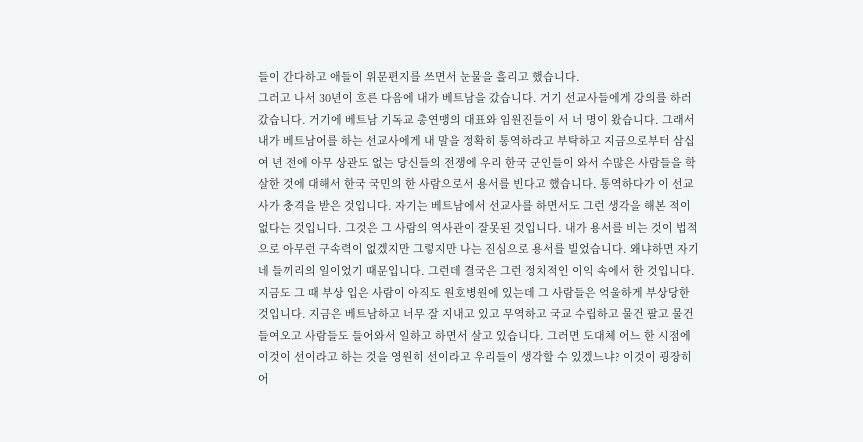들이 간다하고 애들이 위문편지를 쓰면서 눈물을 흘리고 했습니다.
그러고 나서 30년이 흐른 다음에 내가 베트남을 갔습니다. 거기 선교사들에게 강의를 하러 갔습니다. 거기에 베트남 기독교 총연맹의 대표와 임원진들이 서 너 명이 왔습니다. 그래서 내가 베트남어를 하는 선교사에게 내 말을 정확히 통역하라고 부탁하고 지금으로부터 삼십 여 년 전에 아무 상관도 없는 당신들의 전쟁에 우리 한국 군인들이 와서 수많은 사람들을 학살한 것에 대해서 한국 국민의 한 사람으로서 용서를 빈다고 했습니다. 통역하다가 이 선교사가 충격을 받은 것입니다. 자기는 베트남에서 선교사를 하면서도 그런 생각을 해본 적이 없다는 것입니다. 그것은 그 사람의 역사관이 잘못된 것입니다. 내가 용서를 비는 것이 법적으로 아무런 구속력이 없겠지만 그렇지만 나는 진심으로 용서를 빌었습니다. 왜냐하면 자기 네 들끼리의 일이었기 때문입니다. 그런데 결국은 그런 정치적인 이익 속에서 한 것입니다. 지금도 그 때 부상 입은 사람이 아직도 원호병원에 있는데 그 사람들은 억울하게 부상당한 것입니다. 지금은 베트남하고 너무 잘 지내고 있고 무역하고 국교 수립하고 물건 팔고 물건 들여오고 사람들도 들어와서 일하고 하면서 살고 있습니다. 그러면 도대체 어느 한 시점에 이것이 선이라고 하는 것을 영원히 선이라고 우리들이 생각할 수 있겠느냐? 이것이 굉장히 어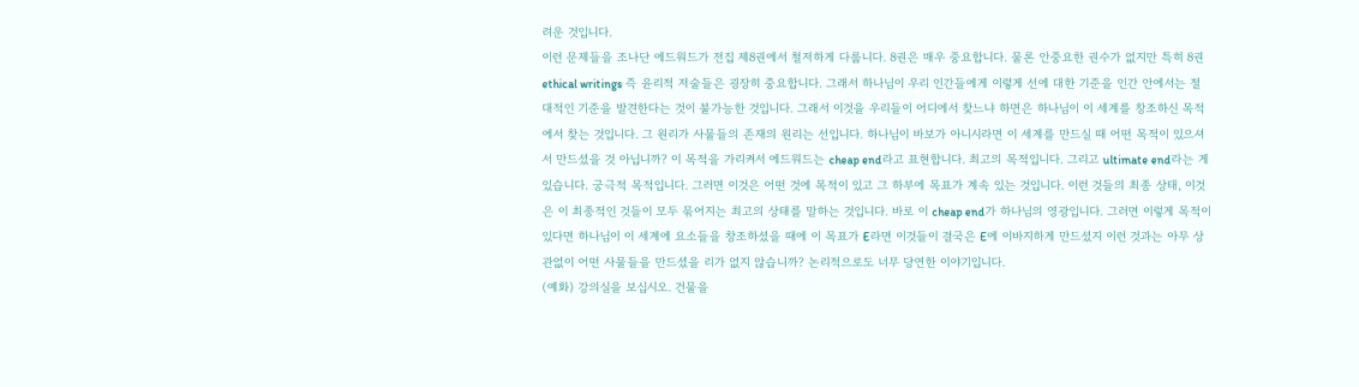려운 것입니다.
이런 문제들을 조나단 에드워드가 전집 제8권에서 철저하게 다룹니다. 8권은 매우 중요합니다. 물론 안중요한 권수가 없지만 특히 8권 ethical writings 즉 윤리적 저술들은 굉장히 중요합니다. 그래서 하나님이 우리 인간들에게 이렇게 선에 대한 기준을 인간 안에서는 절대적인 기준을 발견한다는 것이 불가능한 것입니다. 그래서 이것을 우리들이 어디에서 찾느냐 하면은 하나님이 이 세계를 창조하신 목적에서 찾는 것입니다. 그 원리가 사물들의 존재의 원리는 선입니다. 하나님이 바보가 아니시라면 이 세계를 만드실 때 어떤 목적이 있으셔서 만드셨을 것 아닙니까? 이 목적을 가리켜서 에드워드는 cheap end라고 표현합니다. 최고의 목적입니다. 그리고 ultimate end라는 게 있습니다. 궁극적 목적입니다. 그러면 이것은 어떤 것에 목적이 있고 그 하부에 목표가 계속 있는 것입니다. 이런 것들의 최종 상태, 이것은 이 최종적인 것들이 모두 묶어지는 최고의 상태를 말하는 것입니다. 바로 이 cheap end가 하나님의 영광입니다. 그러면 이렇게 목적이 있다면 하나님이 이 세계에 요소들을 창조하셨을 때에 이 목표가 E라면 이것들이 결국은 E에 이바지하게 만드셨지 이런 것과는 아무 상관없이 어떤 사물들을 만드셨을 리가 없지 않습니까? 논리적으로도 너무 당연한 이야기입니다.
(예화) 강의실을 보십시오. 건물을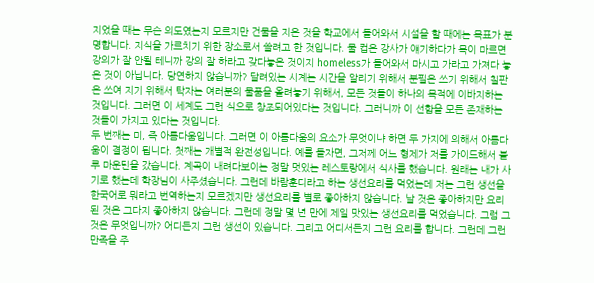지었을 때는 무슨 의도였는지 모르지만 건물을 지은 것을 학교에서 들어와서 시설을 할 때에는 목표가 분명합니다. 지식을 가르치기 위한 장소로서 쓸려고 한 것입니다. 물 컵은 강사가 얘기하다가 목이 마르면 강의가 잘 안될 테니까 강의 잘 하라고 갖다놓은 것이지 homeless가 들어와서 마시고 가라고 가져다 놓은 것이 아닙니다. 당연하지 않습니까? 달려있는 시계는 시간을 알리기 위해서 분필은 쓰기 위해서 칠판은 쓰여 지기 위해서 탁자는 여러분의 물품을 올려놓기 위해서, 모든 것들이 하나의 목적에 이바지하는 것입니다. 그러면 이 세계도 그런 식으로 창조되어있다는 것입니다. 그러니까 이 선함을 모든 존재하는 것들이 가지고 있다는 것입니다.
두 번째는 미, 즉 아름다움입니다. 그러면 이 아름다움의 요소가 무엇이냐 하면 두 가지에 의해서 아름다움이 결정이 됩니다. 첫째는 개별적 완전성입니다. 예를 들자면, 그저께 어느 형제가 저를 가이드해서 블루 마운틴을 갔습니다. 계곡이 내려다보이는 정말 멋있는 레스토랑에서 식사를 했습니다. 원래는 내가 사기로 했는데 학장님이 사주셨습니다. 그런데 바람훈디라고 하는 생선요리를 먹었는데 저는 그런 생선을 한국어로 뭐라고 번역하는지 모르겠지만 생선요리를 별로 좋아하지 않습니다. 날 것은 좋아하지만 요리된 것은 그다지 좋아하지 않습니다. 그런데 정말 몇 년 만에 제일 맛있는 생선요리를 먹었습니다. 그럼 그것은 무엇입니까? 어디든지 그런 생선이 있습니다. 그리고 어디서든지 그런 요리를 합니다. 그런데 그런 만족을 주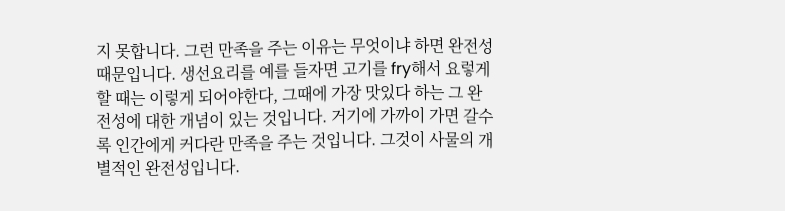지 못합니다. 그런 만족을 주는 이유는 무엇이냐 하면 완전성 때문입니다. 생선요리를 예를 들자면 고기를 fry해서 요렇게 할 때는 이렇게 되어야한다, 그때에 가장 맛있다 하는 그 완전성에 대한 개념이 있는 것입니다. 거기에 가까이 가면 갈수록 인간에게 커다란 만족을 주는 것입니다. 그것이 사물의 개별적인 완전성입니다.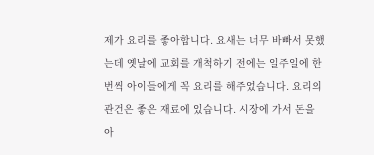제가 요리를 좋아합니다. 요새는 너무 바빠서 못했는데 옛날에 교회를 개척하기 전에는 일주일에 한 번씩 아이들에게 꼭 요리를 해주었습니다. 요리의 관건은 좋은 재료에 있습니다. 시장에 가서 돈을 아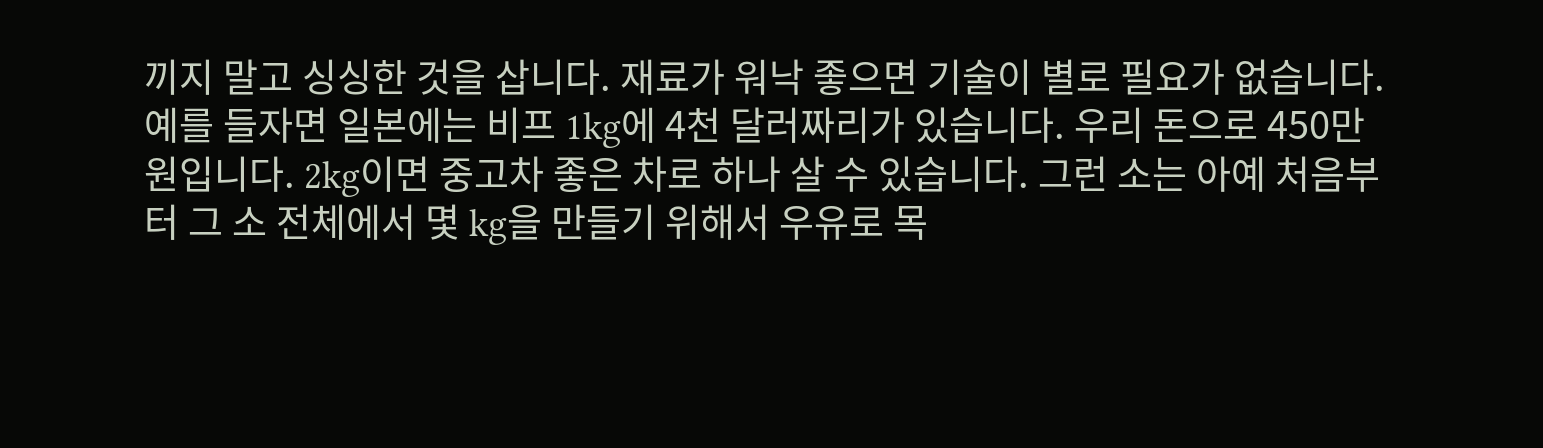끼지 말고 싱싱한 것을 삽니다. 재료가 워낙 좋으면 기술이 별로 필요가 없습니다. 예를 들자면 일본에는 비프 1kg에 4천 달러짜리가 있습니다. 우리 돈으로 450만원입니다. 2kg이면 중고차 좋은 차로 하나 살 수 있습니다. 그런 소는 아예 처음부터 그 소 전체에서 몇 kg을 만들기 위해서 우유로 목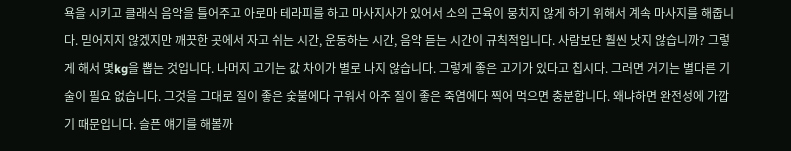욕을 시키고 클래식 음악을 틀어주고 아로마 테라피를 하고 마사지사가 있어서 소의 근육이 뭉치지 않게 하기 위해서 계속 마사지를 해줍니다. 믿어지지 않겠지만 깨끗한 곳에서 자고 쉬는 시간, 운동하는 시간, 음악 듣는 시간이 규칙적입니다. 사람보단 훨씬 낫지 않습니까? 그렇게 해서 몇kg을 뽑는 것입니다. 나머지 고기는 값 차이가 별로 나지 않습니다. 그렇게 좋은 고기가 있다고 칩시다. 그러면 거기는 별다른 기술이 필요 없습니다. 그것을 그대로 질이 좋은 숯불에다 구워서 아주 질이 좋은 죽염에다 찍어 먹으면 충분합니다. 왜냐하면 완전성에 가깝기 때문입니다. 슬픈 얘기를 해볼까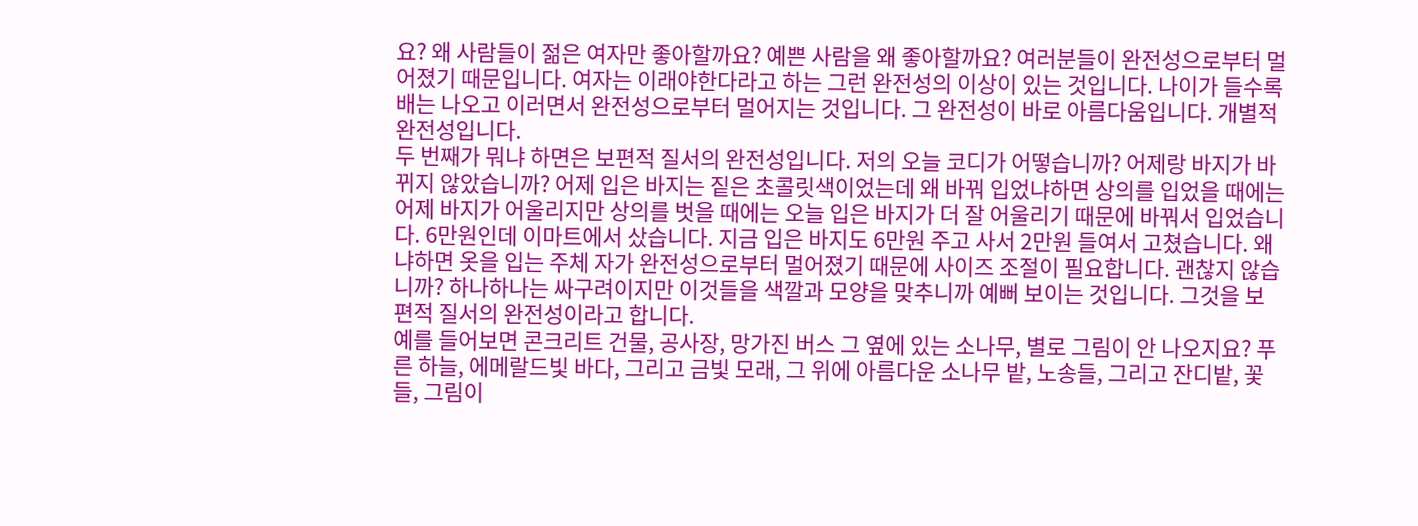요? 왜 사람들이 젊은 여자만 좋아할까요? 예쁜 사람을 왜 좋아할까요? 여러분들이 완전성으로부터 멀어졌기 때문입니다. 여자는 이래야한다라고 하는 그런 완전성의 이상이 있는 것입니다. 나이가 들수록 배는 나오고 이러면서 완전성으로부터 멀어지는 것입니다. 그 완전성이 바로 아름다움입니다. 개별적 완전성입니다.
두 번째가 뭐냐 하면은 보편적 질서의 완전성입니다. 저의 오늘 코디가 어떻습니까? 어제랑 바지가 바뀌지 않았습니까? 어제 입은 바지는 짙은 초콜릿색이었는데 왜 바꿔 입었냐하면 상의를 입었을 때에는 어제 바지가 어울리지만 상의를 벗을 때에는 오늘 입은 바지가 더 잘 어울리기 때문에 바꿔서 입었습니다. 6만원인데 이마트에서 샀습니다. 지금 입은 바지도 6만원 주고 사서 2만원 들여서 고쳤습니다. 왜냐하면 옷을 입는 주체 자가 완전성으로부터 멀어졌기 때문에 사이즈 조절이 필요합니다. 괜찮지 않습니까? 하나하나는 싸구려이지만 이것들을 색깔과 모양을 맞추니까 예뻐 보이는 것입니다. 그것을 보편적 질서의 완전성이라고 합니다.
예를 들어보면 콘크리트 건물, 공사장, 망가진 버스 그 옆에 있는 소나무, 별로 그림이 안 나오지요? 푸른 하늘, 에메랄드빛 바다, 그리고 금빛 모래, 그 위에 아름다운 소나무 밭, 노송들, 그리고 잔디밭, 꽃들, 그림이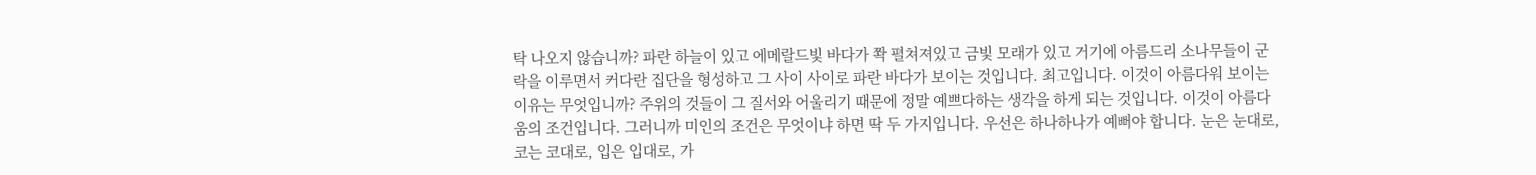탁 나오지 않습니까? 파란 하늘이 있고 에메랄드빛 바다가 쫙 펼쳐져있고 금빛 모래가 있고 거기에 아름드리 소나무들이 군락을 이루면서 커다란 집단을 형성하고 그 사이 사이로 파란 바다가 보이는 것입니다. 최고입니다. 이것이 아름다워 보이는 이유는 무엇입니까? 주위의 것들이 그 질서와 어울리기 때문에 정말 예쁘다하는 생각을 하게 되는 것입니다. 이것이 아름다움의 조건입니다. 그러니까 미인의 조건은 무엇이냐 하면 딱 두 가지입니다. 우선은 하나하나가 예뻐야 합니다. 눈은 눈대로, 코는 코대로, 입은 입대로, 가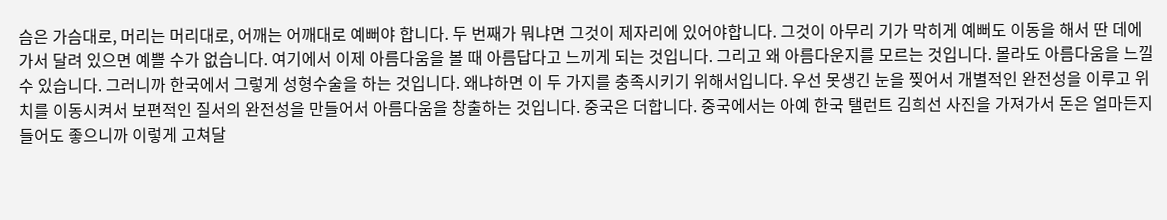슴은 가슴대로, 머리는 머리대로, 어깨는 어깨대로 예뻐야 합니다. 두 번째가 뭐냐면 그것이 제자리에 있어야합니다. 그것이 아무리 기가 막히게 예뻐도 이동을 해서 딴 데에 가서 달려 있으면 예쁠 수가 없습니다. 여기에서 이제 아름다움을 볼 때 아름답다고 느끼게 되는 것입니다. 그리고 왜 아름다운지를 모르는 것입니다. 몰라도 아름다움을 느낄 수 있습니다. 그러니까 한국에서 그렇게 성형수술을 하는 것입니다. 왜냐하면 이 두 가지를 충족시키기 위해서입니다. 우선 못생긴 눈을 찢어서 개별적인 완전성을 이루고 위치를 이동시켜서 보편적인 질서의 완전성을 만들어서 아름다움을 창출하는 것입니다. 중국은 더합니다. 중국에서는 아예 한국 탤런트 김희선 사진을 가져가서 돈은 얼마든지 들어도 좋으니까 이렇게 고쳐달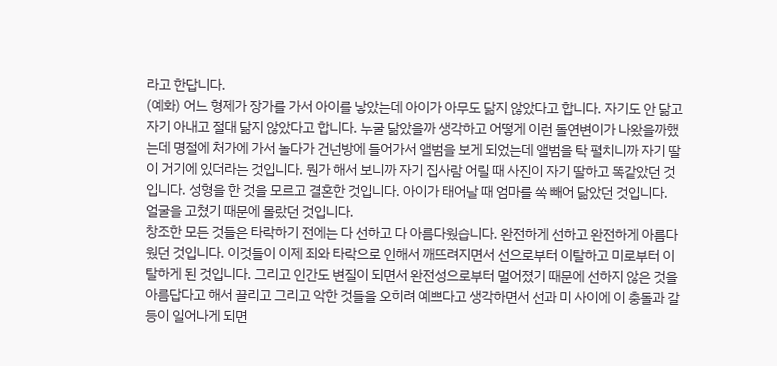라고 한답니다.
(예화) 어느 형제가 장가를 가서 아이를 낳았는데 아이가 아무도 닮지 않았다고 합니다. 자기도 안 닮고 자기 아내고 절대 닮지 않았다고 합니다. 누굴 닮았을까 생각하고 어떻게 이런 돌연변이가 나왔을까했는데 명절에 처가에 가서 놀다가 건넌방에 들어가서 앨범을 보게 되었는데 앨범을 탁 펼치니까 자기 딸이 거기에 있더라는 것입니다. 뭔가 해서 보니까 자기 집사람 어릴 때 사진이 자기 딸하고 똑같았던 것입니다. 성형을 한 것을 모르고 결혼한 것입니다. 아이가 태어날 때 엄마를 쏙 빼어 닮았던 것입니다. 얼굴을 고쳤기 때문에 몰랐던 것입니다.
창조한 모든 것들은 타락하기 전에는 다 선하고 다 아름다웠습니다. 완전하게 선하고 완전하게 아름다웠던 것입니다. 이것들이 이제 죄와 타락으로 인해서 깨뜨려지면서 선으로부터 이탈하고 미로부터 이탈하게 된 것입니다. 그리고 인간도 변질이 되면서 완전성으로부터 멀어졌기 때문에 선하지 않은 것을 아름답다고 해서 끌리고 그리고 악한 것들을 오히려 예쁘다고 생각하면서 선과 미 사이에 이 충돌과 갈등이 일어나게 되면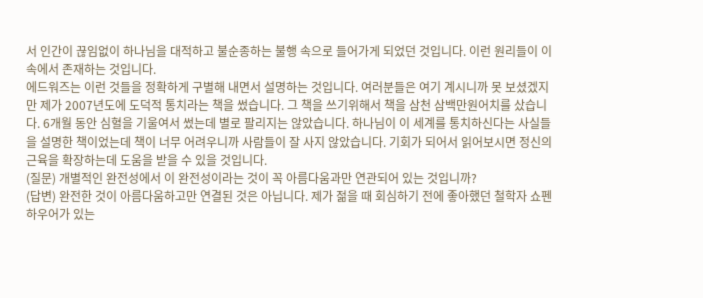서 인간이 끊임없이 하나님을 대적하고 불순종하는 불행 속으로 들어가게 되었던 것입니다. 이런 원리들이 이속에서 존재하는 것입니다.
에드워즈는 이런 것들을 정확하게 구별해 내면서 설명하는 것입니다. 여러분들은 여기 계시니까 못 보셨겠지만 제가 2007년도에 도덕적 통치라는 책을 썼습니다. 그 책을 쓰기위해서 책을 삼천 삼백만원어치를 샀습니다. 6개월 동안 심혈을 기울여서 썼는데 별로 팔리지는 않았습니다. 하나님이 이 세계를 통치하신다는 사실들을 설명한 책이었는데 책이 너무 어려우니까 사람들이 잘 사지 않았습니다. 기회가 되어서 읽어보시면 정신의 근육을 확장하는데 도움을 받을 수 있을 것입니다.
(질문) 개별적인 완전성에서 이 완전성이라는 것이 꼭 아름다움과만 연관되어 있는 것입니까?
(답변) 완전한 것이 아름다움하고만 연결된 것은 아닙니다. 제가 젊을 때 회심하기 전에 좋아했던 철학자 쇼펜하우어가 있는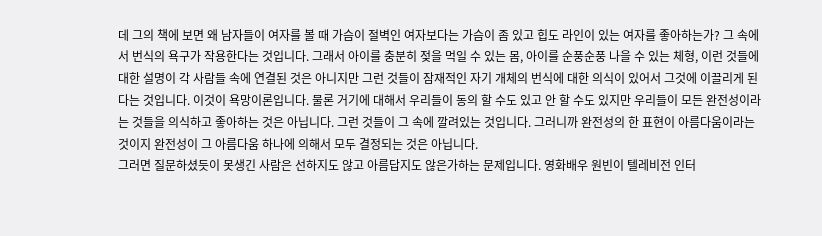데 그의 책에 보면 왜 남자들이 여자를 볼 때 가슴이 절벽인 여자보다는 가슴이 좀 있고 힙도 라인이 있는 여자를 좋아하는가? 그 속에서 번식의 욕구가 작용한다는 것입니다. 그래서 아이를 충분히 젖을 먹일 수 있는 몸, 아이를 순풍순풍 나을 수 있는 체형, 이런 것들에 대한 설명이 각 사람들 속에 연결된 것은 아니지만 그런 것들이 잠재적인 자기 개체의 번식에 대한 의식이 있어서 그것에 이끌리게 된다는 것입니다. 이것이 욕망이론입니다. 물론 거기에 대해서 우리들이 동의 할 수도 있고 안 할 수도 있지만 우리들이 모든 완전성이라는 것들을 의식하고 좋아하는 것은 아닙니다. 그런 것들이 그 속에 깔려있는 것입니다. 그러니까 완전성의 한 표현이 아름다움이라는 것이지 완전성이 그 아름다움 하나에 의해서 모두 결정되는 것은 아닙니다.
그러면 질문하셨듯이 못생긴 사람은 선하지도 않고 아름답지도 않은가하는 문제입니다. 영화배우 원빈이 텔레비전 인터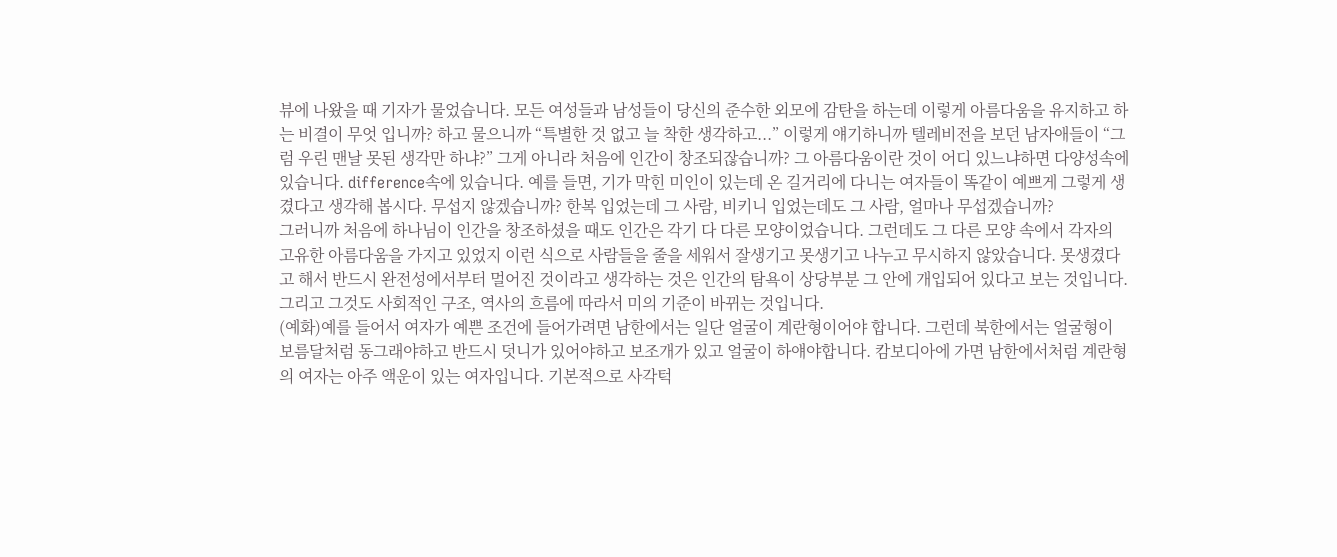뷰에 나왔을 때 기자가 물었습니다. 모든 여성들과 남성들이 당신의 준수한 외모에 감탄을 하는데 이렇게 아름다움을 유지하고 하는 비결이 무엇 입니까? 하고 물으니까 “특별한 것 없고 늘 착한 생각하고...” 이렇게 얘기하니까 텔레비전을 보던 남자애들이 “그럼 우린 맨날 못된 생각만 하냐?” 그게 아니라 처음에 인간이 창조되잖습니까? 그 아름다움이란 것이 어디 있느냐하면 다양성속에 있습니다. difference속에 있습니다. 예를 들면, 기가 막힌 미인이 있는데 온 길거리에 다니는 여자들이 똑같이 예쁘게 그렇게 생겼다고 생각해 봅시다. 무섭지 않겠습니까? 한복 입었는데 그 사람, 비키니 입었는데도 그 사람, 얼마나 무섭겠습니까?
그러니까 처음에 하나님이 인간을 창조하셨을 때도 인간은 각기 다 다른 모양이었습니다. 그런데도 그 다른 모양 속에서 각자의 고유한 아름다움을 가지고 있었지 이런 식으로 사람들을 줄을 세워서 잘생기고 못생기고 나누고 무시하지 않았습니다. 못생겼다고 해서 반드시 완전성에서부터 멀어진 것이라고 생각하는 것은 인간의 탐욕이 상당부분 그 안에 개입되어 있다고 보는 것입니다. 그리고 그것도 사회적인 구조, 역사의 흐름에 따라서 미의 기준이 바뀌는 것입니다.
(예화)예를 들어서 여자가 예쁜 조건에 들어가려면 남한에서는 일단 얼굴이 계란형이어야 합니다. 그런데 북한에서는 얼굴형이 보름달처럼 동그래야하고 반드시 덧니가 있어야하고 보조개가 있고 얼굴이 하얘야합니다. 캄보디아에 가면 남한에서처럼 계란형의 여자는 아주 액운이 있는 여자입니다. 기본적으로 사각턱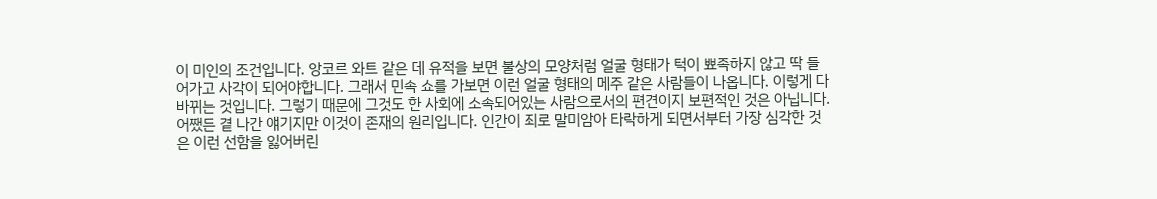이 미인의 조건입니다. 앙코르 와트 같은 데 유적을 보면 불상의 모양처럼 얼굴 형태가 턱이 뾰족하지 않고 딱 들어가고 사각이 되어야합니다. 그래서 민속 쇼를 가보면 이런 얼굴 형태의 메주 같은 사람들이 나옵니다. 이렇게 다 바뀌는 것입니다. 그렇기 때문에 그것도 한 사회에 소속되어있는 사람으로서의 편견이지 보편적인 것은 아닙니다. 어쨌든 곁 나간 얘기지만 이것이 존재의 원리입니다. 인간이 죄로 말미암아 타락하게 되면서부터 가장 심각한 것은 이런 선함을 잃어버린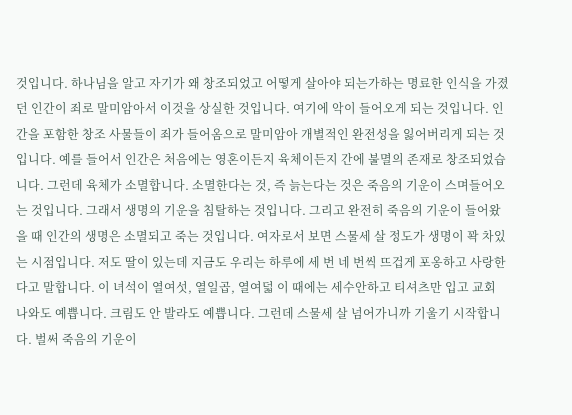것입니다. 하나님을 알고 자기가 왜 창조되었고 어떻게 살아야 되는가하는 명료한 인식을 가졌던 인간이 죄로 말미암아서 이것을 상실한 것입니다. 여기에 악이 들어오게 되는 것입니다. 인간을 포함한 창조 사물들이 죄가 들어옴으로 말미암아 개별적인 완전성을 잃어버리게 되는 것입니다. 예를 들어서 인간은 처음에는 영혼이든지 육체이든지 간에 불멸의 존재로 창조되었습니다. 그런데 육체가 소멸합니다. 소멸한다는 것, 즉 늙는다는 것은 죽음의 기운이 스며들어오는 것입니다. 그래서 생명의 기운을 침탈하는 것입니다. 그리고 완전히 죽음의 기운이 들어왔을 때 인간의 생명은 소멸되고 죽는 것입니다. 여자로서 보면 스물세 살 정도가 생명이 꽉 차있는 시점입니다. 저도 딸이 있는데 지금도 우리는 하루에 세 번 네 번씩 뜨겁게 포옹하고 사랑한다고 말합니다. 이 녀석이 열여섯, 열일곱, 열여덟 이 때에는 세수안하고 티셔츠만 입고 교회 나와도 예쁩니다. 크림도 안 발라도 예쁩니다. 그런데 스물세 살 넘어가니까 기울기 시작합니다. 벌써 죽음의 기운이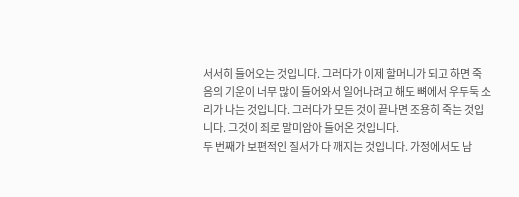서서히 들어오는 것입니다. 그러다가 이제 할머니가 되고 하면 죽음의 기운이 너무 많이 들어와서 일어나려고 해도 뼈에서 우두둑 소리가 나는 것입니다. 그러다가 모든 것이 끝나면 조용히 죽는 것입니다. 그것이 죄로 말미암아 들어온 것입니다.
두 번째가 보편적인 질서가 다 깨지는 것입니다. 가정에서도 남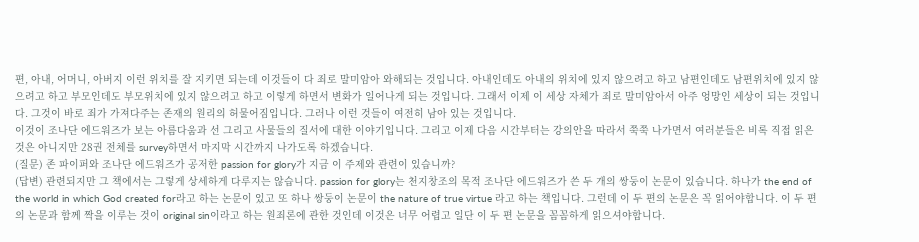편, 아내, 어머니, 아버지 이런 위치를 잘 지키면 되는데 이것들이 다 죄로 말미암아 와해되는 것입니다. 아내인데도 아내의 위치에 있지 않으려고 하고 남편인데도 남편위치에 있지 않으려고 하고 부모인데도 부모위치에 있지 않으려고 하고 이렇게 하면서 변화가 일어나게 되는 것입니다. 그래서 이제 이 세상 자체가 죄로 말미암아서 아주 엉망인 세상이 되는 것입니다. 그것이 바로 죄가 가져다주는 존재의 원리의 허물어짐입니다. 그러나 이런 것들이 여전히 남아 있는 것입니다.
이것이 조나단 에드워즈가 보는 아름다움과 선 그리고 사물들의 질서에 대한 이야기입니다. 그리고 이제 다음 시간부터는 강의안을 따라서 쭉쭉 나가면서 여러분들은 비록 직접 읽은 것은 아니지만 28권 전체를 survey하면서 마지막 시간까지 나가도록 하겠습니다.
(질문) 존 파이퍼와 조나단 에드워즈가 공저한 passion for glory가 지금 이 주제와 관련이 있습니까?
(답변) 관련되지만 그 책에서는 그렇게 상세하게 다루지는 않습니다. passion for glory는 천지창조의 목적 조나단 에드워즈가 쓴 두 개의 쌍둥이 논문이 있습니다. 하나가 the end of the world in which God created for라고 하는 논문이 있고 또 하나 쌍둥이 논문이 the nature of true virtue 라고 하는 책입니다. 그런데 이 두 편의 논문은 꼭 읽어야합니다. 이 두 편의 논문과 함께 짝을 이루는 것이 original sin이라고 하는 원죄론에 관한 것인데 이것은 너무 어렵고 일단 이 두 편 논문을 꼼꼼하게 읽으셔야합니다.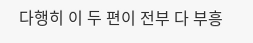다행히 이 두 편이 전부 다 부흥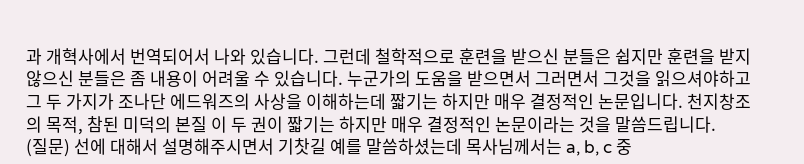과 개혁사에서 번역되어서 나와 있습니다. 그런데 철학적으로 훈련을 받으신 분들은 쉽지만 훈련을 받지 않으신 분들은 좀 내용이 어려울 수 있습니다. 누군가의 도움을 받으면서 그러면서 그것을 읽으셔야하고 그 두 가지가 조나단 에드워즈의 사상을 이해하는데 짧기는 하지만 매우 결정적인 논문입니다. 천지창조의 목적, 참된 미덕의 본질 이 두 권이 짧기는 하지만 매우 결정적인 논문이라는 것을 말씀드립니다.
(질문) 선에 대해서 설명해주시면서 기찻길 예를 말씀하셨는데 목사님께서는 a, b, c 중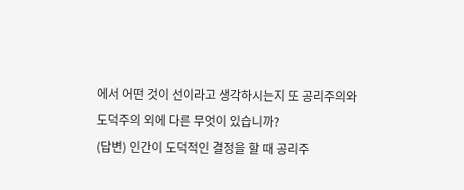에서 어떤 것이 선이라고 생각하시는지 또 공리주의와 도덕주의 외에 다른 무엇이 있습니까?
(답변) 인간이 도덕적인 결정을 할 때 공리주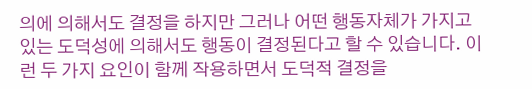의에 의해서도 결정을 하지만 그러나 어떤 행동자체가 가지고 있는 도덕성에 의해서도 행동이 결정된다고 할 수 있습니다. 이런 두 가지 요인이 함께 작용하면서 도덕적 결정을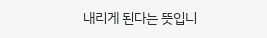내리게 된다는 뜻입니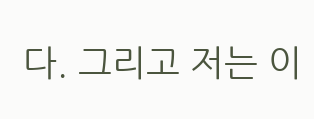다. 그리고 저는 이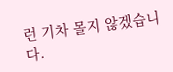런 기차 몰지 않겠습니다.